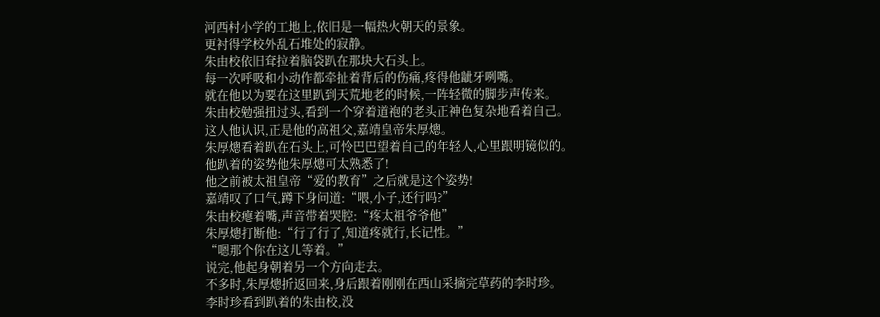河西村小学的工地上,依旧是一幅热火朝天的景象。
更衬得学校外乱石堆处的寂静。
朱由校依旧耷拉着脑袋趴在那块大石头上。
每一次呼吸和小动作都牵扯着背后的伤痛,疼得他龇牙咧嘴。
就在他以为要在这里趴到天荒地老的时候,一阵轻微的脚步声传来。
朱由校勉强扭过头,看到一个穿着道袍的老头正神色复杂地看着自己。
这人他认识,正是他的高祖父,嘉靖皇帝朱厚熜。
朱厚熜看着趴在石头上,可怜巴巴望着自己的年轻人,心里跟明镜似的。
他趴着的姿势他朱厚熜可太熟悉了!
他之前被太祖皇帝“爱的教育”之后就是这个姿势!
嘉靖叹了口气,蹲下身问道:“喂,小子,还行吗?”
朱由校瘪着嘴,声音带着哭腔:“疼太祖爷爷他”
朱厚熜打断他:“行了行了,知道疼就行,长记性。”
“嗯那个你在这儿等着。”
说完,他起身朝着另一个方向走去。
不多时,朱厚熜折返回来,身后跟着刚刚在西山采摘完草药的李时珍。
李时珍看到趴着的朱由校,没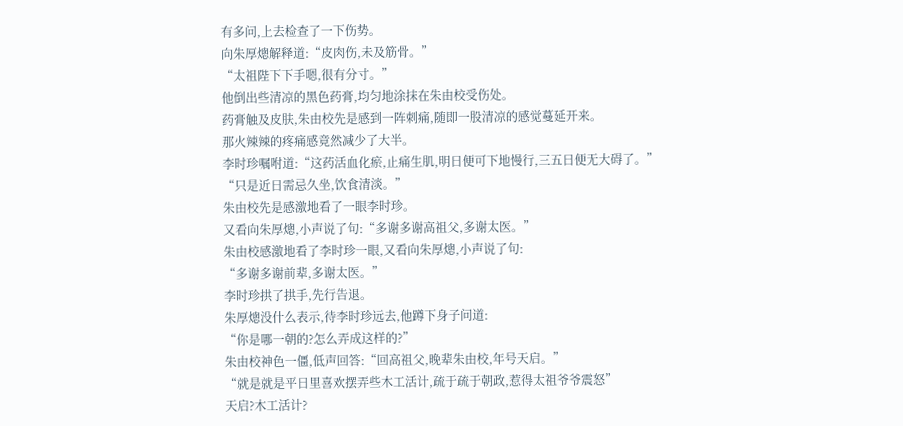有多问,上去检查了一下伤势。
向朱厚熜解释道:“皮肉伤,未及筋骨。”
“太祖陛下下手嗯,很有分寸。”
他倒出些清凉的黑色药膏,均匀地涂抹在朱由校受伤处。
药膏触及皮肤,朱由校先是感到一阵刺痛,随即一股清凉的感觉蔓延开来。
那火辣辣的疼痛感竟然减少了大半。
李时珍嘱咐道:“这药活血化瘀,止痛生肌,明日便可下地慢行,三五日便无大碍了。”
“只是近日需忌久坐,饮食清淡。”
朱由校先是感激地看了一眼李时珍。
又看向朱厚熜,小声说了句:“多谢多谢高祖父,多谢太医。”
朱由校感激地看了李时珍一眼,又看向朱厚熜,小声说了句:
“多谢多谢前辈,多谢太医。”
李时珍拱了拱手,先行告退。
朱厚熜没什么表示,待李时珍远去,他蹲下身子问道:
“你是哪一朝的?怎么弄成这样的?”
朱由校神色一僵,低声回答:“回高祖父,晚辈朱由校,年号天启。”
“就是就是平日里喜欢摆弄些木工活计,疏于疏于朝政,惹得太祖爷爷震怒”
天启?木工活计?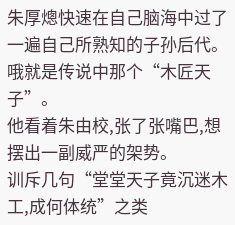朱厚熜快速在自己脑海中过了一遍自己所熟知的子孙后代。
哦就是传说中那个“木匠天子”。
他看着朱由校,张了张嘴巴,想摆出一副威严的架势。
训斥几句“堂堂天子竟沉迷木工,成何体统”之类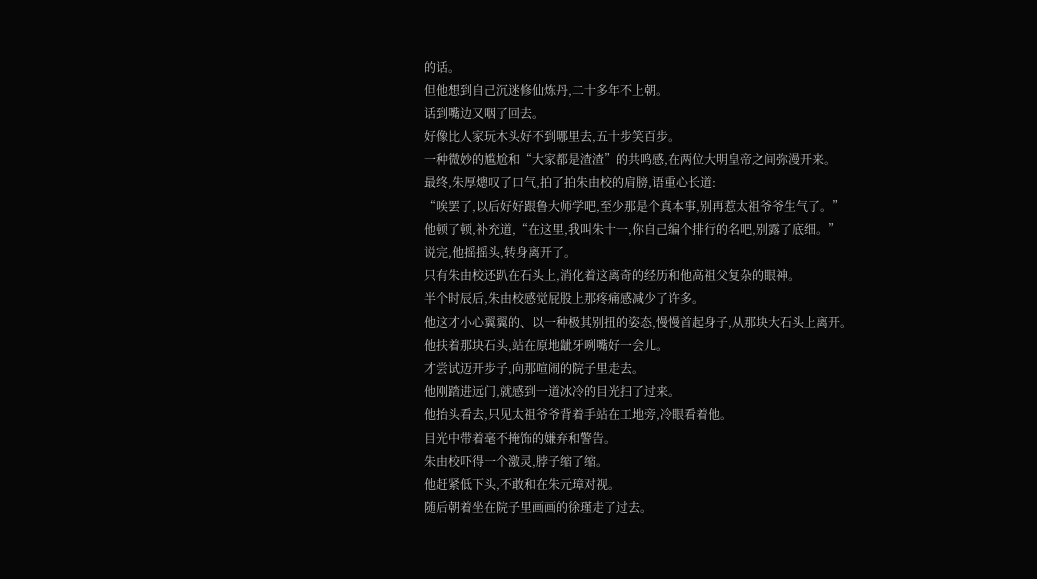的话。
但他想到自己沉迷修仙炼丹,二十多年不上朝。
话到嘴边又咽了回去。
好像比人家玩木头好不到哪里去,五十步笑百步。
一种微妙的尴尬和“大家都是渣渣”的共鸣感,在两位大明皇帝之间弥漫开来。
最终,朱厚熜叹了口气,拍了拍朱由校的肩膀,语重心长道:
“唉罢了,以后好好跟鲁大师学吧,至少那是个真本事,别再惹太祖爷爷生气了。”
他顿了顿,补充道,“在这里,我叫朱十一,你自己编个排行的名吧,别露了底细。”
说完,他摇摇头,转身离开了。
只有朱由校还趴在石头上,消化着这离奇的经历和他高祖父复杂的眼神。
半个时辰后,朱由校感觉屁股上那疼痛感减少了许多。
他这才小心翼翼的、以一种极其别扭的姿态,慢慢首起身子,从那块大石头上离开。
他扶着那块石头,站在原地龇牙咧嘴好一会儿。
才尝试迈开步子,向那喧闹的院子里走去。
他刚踏进远门,就感到一道冰冷的目光扫了过来。
他抬头看去,只见太祖爷爷背着手站在工地旁,冷眼看着他。
目光中带着毫不掩饰的嫌弃和警告。
朱由校吓得一个激灵,脖子缩了缩。
他赶紧低下头,不敢和在朱元璋对视。
随后朝着坐在院子里画画的徐瑾走了过去。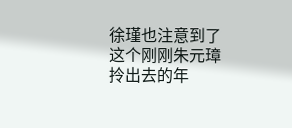徐瑾也注意到了这个刚刚朱元璋拎出去的年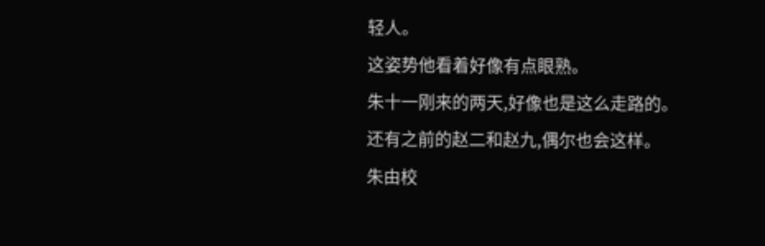轻人。
这姿势他看着好像有点眼熟。
朱十一刚来的两天,好像也是这么走路的。
还有之前的赵二和赵九,偶尔也会这样。
朱由校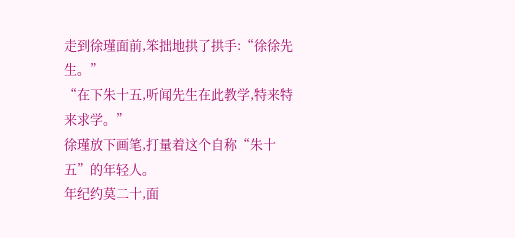走到徐瑾面前,笨拙地拱了拱手:“徐徐先生。”
“在下朱十五,听闻先生在此教学,特来特来求学。”
徐瑾放下画笔,打量着这个自称“朱十五”的年轻人。
年纪约莫二十,面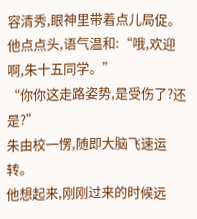容清秀,眼神里带着点儿局促。
他点点头,语气温和:“哦,欢迎啊,朱十五同学。”
“你你这走路姿势,是受伤了?还是?”
朱由校一愣,随即大脑飞速运转。
他想起来,刚刚过来的时候远